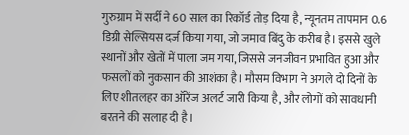गुरुग्राम में सर्दी ने 60 साल का रिकॉर्ड तोड़ दिया है, न्यूनतम तापमान 0.6 डिग्री सेल्सियस दर्ज किया गया, जो जमाव बिंदु के करीब है। इससे खुले स्थानों और खेतों में पाला जम गया, जिससे जनजीवन प्रभावित हुआ और फसलों को नुकसान की आशंका है। मौसम विभाग ने अगले दो दिनों के लिए शीतलहर का ऑरेंज अलर्ट जारी किया है, और लोगों को सावधानी बरतने की सलाह दी है।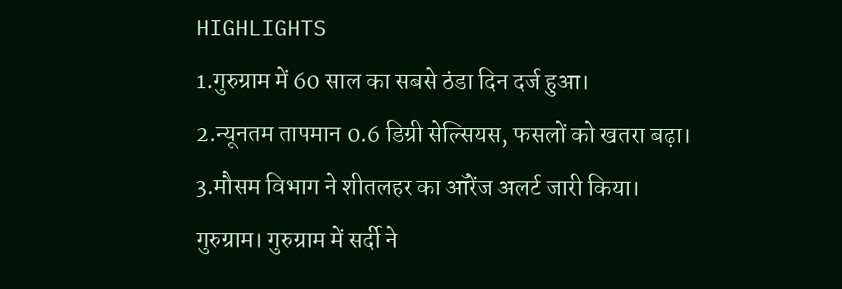HIGHLIGHTS
1.गुरुग्राम में 60 साल का सबसे ठंडा दिन दर्ज हुआ।
2.न्यूनतम तापमान 0.6 डिग्री सेल्सियस, फसलों को खतरा बढ़ा।
3.मौसम विभाग ने शीतलहर का ऑरेंज अलर्ट जारी किया।
गुरुग्राम। गुरुग्राम में सर्दी ने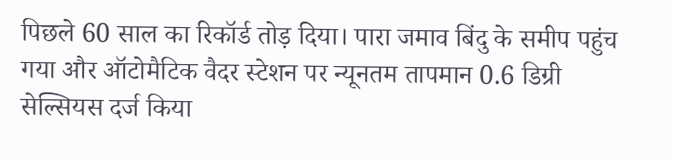पिछले 60 साल का रिकॉर्ड तोड़ दिया। पारा जमाव बिंदु के समीप पहुंच गया और ऑटोमैटिक वैदर स्टेशन पर न्यूनतम तापमान 0.6 डिग्री सेल्सियस दर्ज किया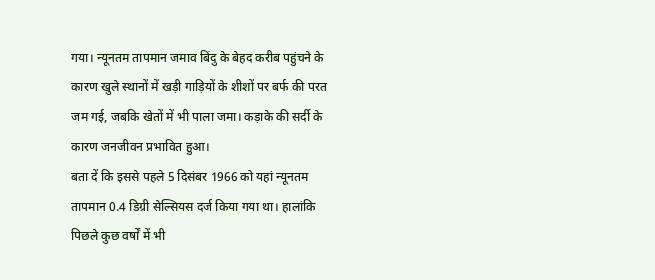गया। न्यूनतम तापमान जमाव बिंदु के बेहद करीब पहुंचने के कारण खुले स्थानों में खड़ी गाड़ियों के शीशों पर बर्फ की परत जम गई, जबकि खेतों में भी पाला जमा। कड़ाके की सर्दी के कारण जनजीवन प्रभावित हुआ।
बता दें कि इससे पहले 5 दिसंबर 1966 को यहां न्यूनतम तापमान 0.4 डिग्री सेल्सियस दर्ज किया गया था। हालांकि पिछले कुछ वर्षों में भी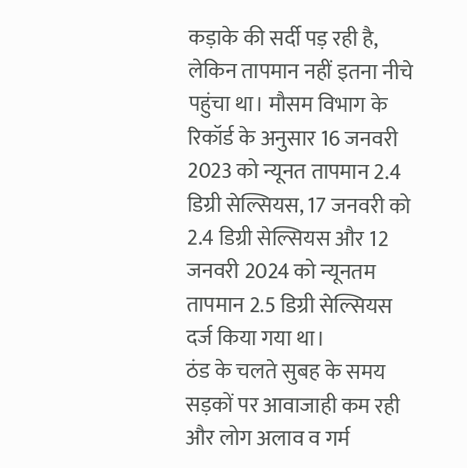कड़ाके की सर्दी पड़ रही है, लेकिन तापमान नहीं इतना नीचे पहुंचा था। मौसम विभाग के रिकॉर्ड के अनुसार 16 जनवरी 2023 को न्यूनत तापमान 2.4 डिग्री सेल्सियस, 17 जनवरी को 2.4 डिग्री सेल्सियस और 12 जनवरी 2024 को न्यूनतम तापमान 2.5 डिग्री सेल्सियस दर्ज किया गया था।
ठंड के चलते सुबह के समय सड़कों पर आवाजाही कम रही और लोग अलाव व गर्म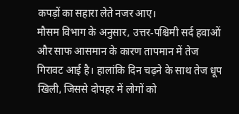कपड़ों का सहारा लेते नजर आए।
मौसम विभाग के अनुसार, उत्तर-पश्चिमी सर्द हवाओं और साफ आसमान के कारण तापमान में तेज गिरावट आई है। हालांकि दिन चढ़ने के साथ तेज धूप खिली, जिससे दोपहर में लोगों को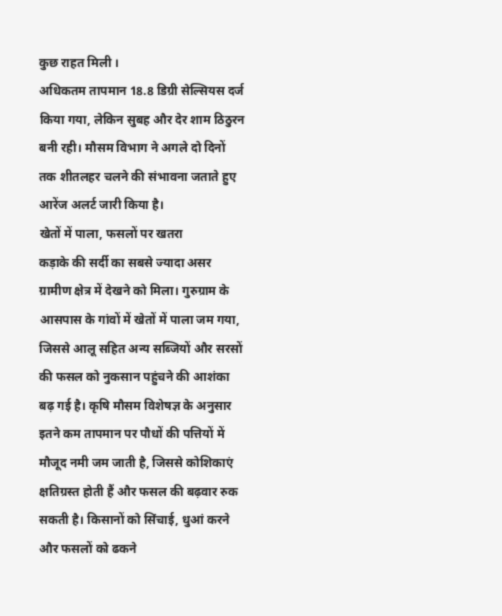कुछ राहत मिली ।
अधिकतम तापमान 18.8 डिग्री सेल्सियस दर्ज किया गया, लेकिन सुबह और देर शाम ठिठुरन बनी रही। मौसम विभाग ने अगले दो दिनों तक शीतलहर चलने की संभावना जताते हुए आरेंज अलर्ट जारी किया है।
खेतों में पाला, फसलों पर खतरा
कड़ाके की सर्दी का सबसे ज्यादा असर ग्रामीण क्षेत्र में देखने को मिला। गुरुग्राम के आसपास के गांवों में खेतों में पाला जम गया, जिससे आलू सहित अन्य सब्जियों और सरसों की फसल को नुकसान पहुंचने की आशंका बढ़ गई है। कृषि मौसम विशेषज्ञ के अनुसार इतने कम तापमान पर पौधों की पत्तियों में मौजूद नमी जम जाती है, जिससे कोशिकाएं क्षतिग्रस्त होती हैं और फसल की बढ़वार रुक सकती है। किसानों को सिंचाई, धुआं करने और फसलों को ढकने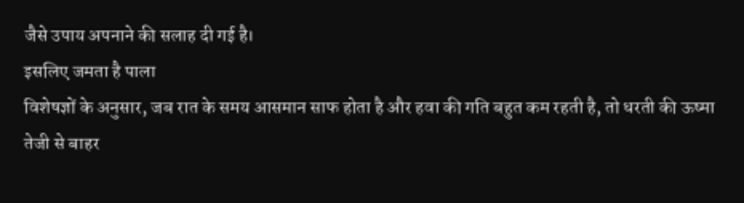जैसे उपाय अपनाने की सलाह दी गई है।
इसलिए जमता है पाला
विशेषज्ञों के अनुसार, जब रात के समय आसमान साफ होता है और हवा की गति बहुत कम रहती है, तो धरती की ऊष्मा तेजी से बाहर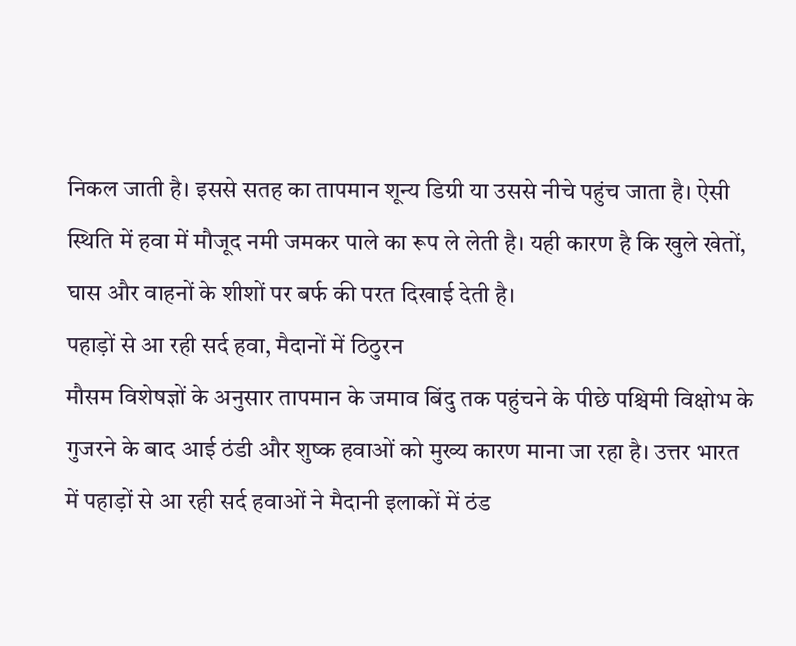निकल जाती है। इससे सतह का तापमान शून्य डिग्री या उससे नीचे पहुंच जाता है। ऐसी स्थिति में हवा में मौजूद नमी जमकर पाले का रूप ले लेती है। यही कारण है कि खुले खेतों, घास और वाहनों के शीशों पर बर्फ की परत दिखाई देती है।
पहाड़ों से आ रही सर्द हवा, मैदानों में ठिठुरन
मौसम विशेषज्ञों के अनुसार तापमान के जमाव बिंदु तक पहुंचने के पीछे पश्चिमी विक्षोभ के गुजरने के बाद आई ठंडी और शुष्क हवाओं को मुख्य कारण माना जा रहा है। उत्तर भारत में पहाड़ों से आ रही सर्द हवाओं ने मैदानी इलाकों में ठंड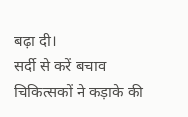बढ़ा दी।
सर्दी से करें बचाव
चिकित्सकों ने कड़ाके की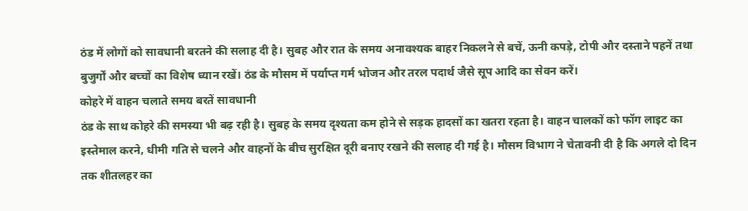ठंड में लोगों को सावधानी बरतने की सलाह दी है। सुबह और रात के समय अनावश्यक बाहर निकलने से बचें, ऊनी कपड़े, टोपी और दस्ताने पहनें तथा बुजुर्गों और बच्चों का विशेष ध्यान रखें। ठंड के मौसम में पर्याप्त गर्म भोजन और तरल पदार्थ जैसे सूप आदि का सेवन करें।
कोहरे में वाहन चलाते समय बरतें सावधानी
ठंड के साथ कोहरे की समस्या भी बढ़ रही है। सुबह के समय दृश्यता कम होने से सड़क हादसों का खतरा रहता है। वाहन चालकों को फॉग लाइट का इस्तेमाल करने, धीमी गति से चलने और वाहनों के बीच सुरक्षित दूरी बनाए रखने की सलाह दी गई है। मौसम विभाग ने चेतावनी दी है कि अगले दो दिन तक शीतलहर का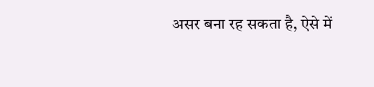असर बना रह सकता है, ऐसे में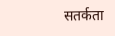सतर्कता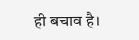ही बचाव है।